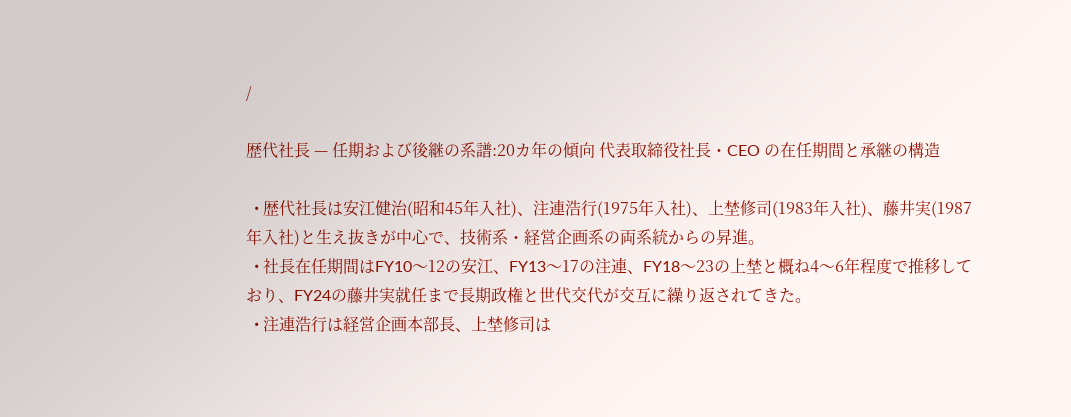/

歴代社長 — 任期および後継の系譜:20カ年の傾向 代表取締役社長・CEO の在任期間と承継の構造

  • 歴代社長は安江健治(昭和45年入社)、注連浩行(1975年入社)、上埜修司(1983年入社)、藤井実(1987年入社)と生え抜きが中心で、技術系・経営企画系の両系統からの昇進。
  • 社長在任期間はFY10〜12の安江、FY13〜17の注連、FY18〜23の上埜と概ね4〜6年程度で推移しており、FY24の藤井実就任まで長期政権と世代交代が交互に繰り返されてきた。
  • 注連浩行は経営企画本部長、上埜修司は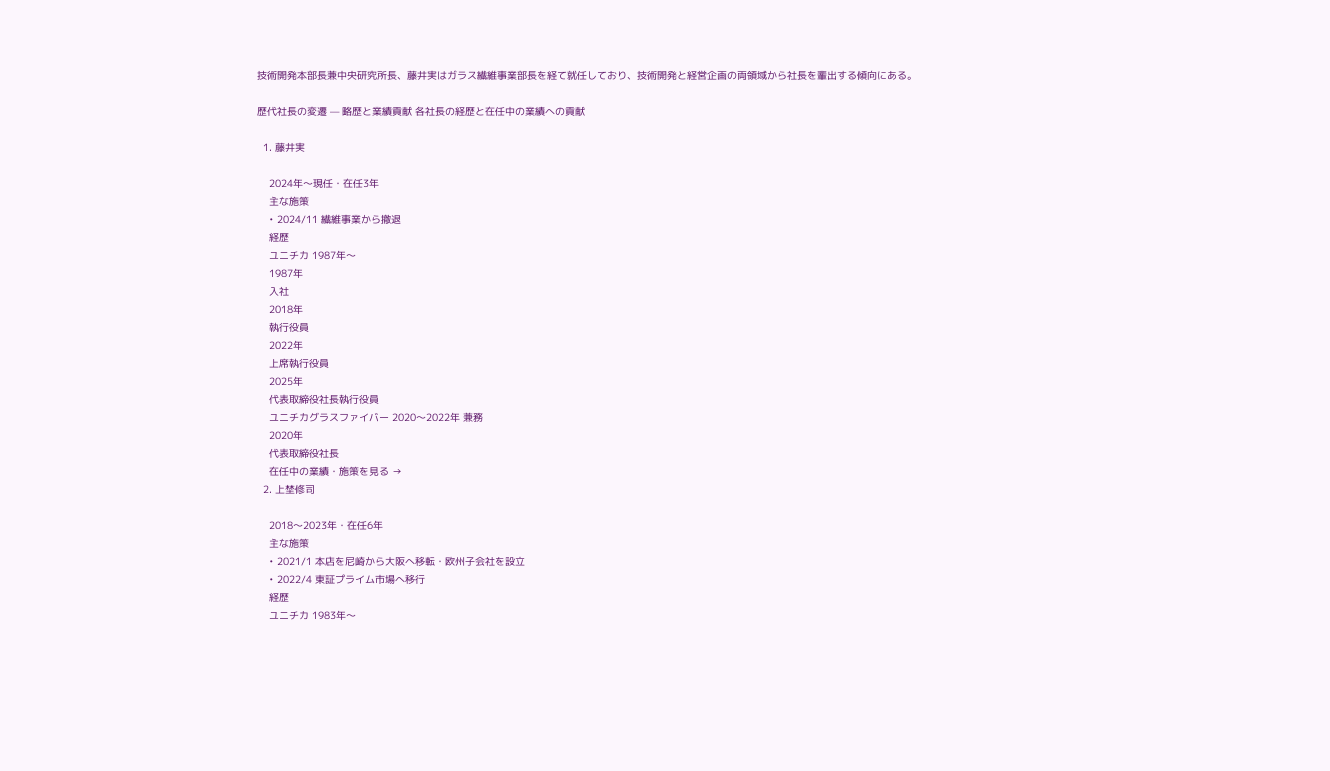技術開発本部長兼中央研究所長、藤井実はガラス繊維事業部長を経て就任しており、技術開発と経営企画の両領域から社長を輩出する傾向にある。

歴代社長の変遷 — 略歴と業績貢献 各社長の経歴と在任中の業績への貢献

  1. 藤井実

    2024年〜現任・在任3年
    主な施策
    • 2024/11 繊維事業から撤退
    経歴
    ユニチカ 1987年〜
    1987年
    入社
    2018年
    執行役員
    2022年
    上席執行役員
    2025年
    代表取締役社長執行役員
    ユニチカグラスファイバー 2020〜2022年 兼務
    2020年
    代表取締役社長
    在任中の業績・施策を見る →
  2. 上埜修司

    2018〜2023年・在任6年
    主な施策
    • 2021/1 本店を尼崎から大阪へ移転・欧州子会社を設立
    • 2022/4 東証プライム市場へ移行
    経歴
    ユニチカ 1983年〜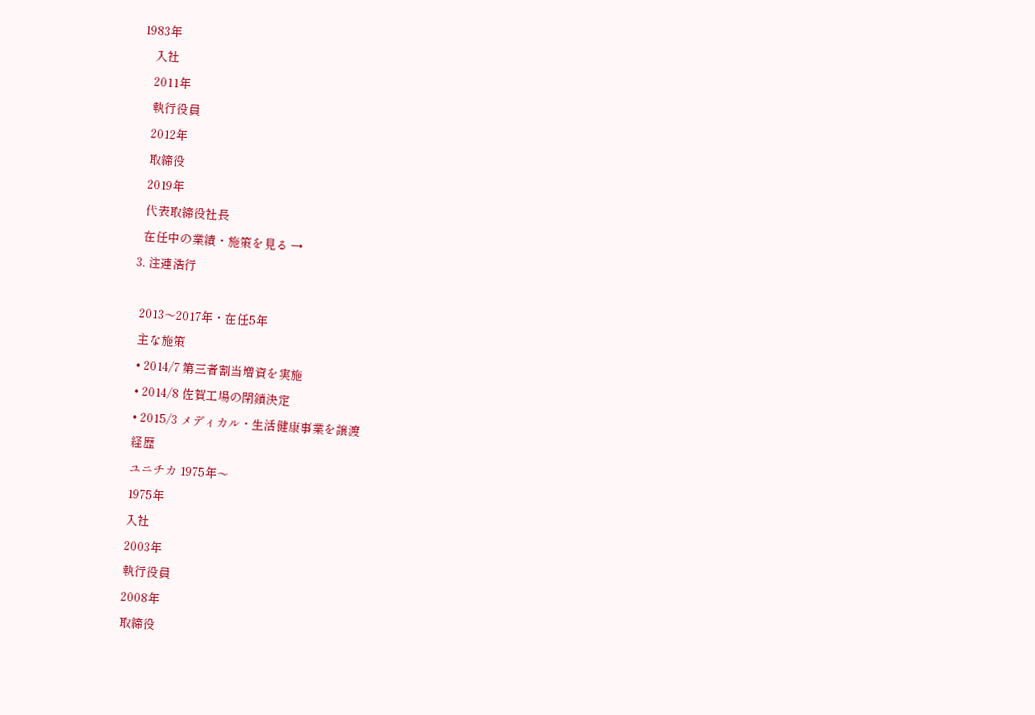1983年
    入社
    2011年
    執行役員
    2012年
    取締役
    2019年
    代表取締役社長
    在任中の業績・施策を見る →
  3. 注連浩行

    2013〜2017年・在任5年
    主な施策
    • 2014/7 第三者割当増資を実施
    • 2014/8 佐賀工場の閉鎖決定
    • 2015/3 メディカル・生活健康事業を譲渡
    経歴
    ユニチカ 1975年〜
    1975年
    入社
    2003年
    執行役員
    2008年
    取締役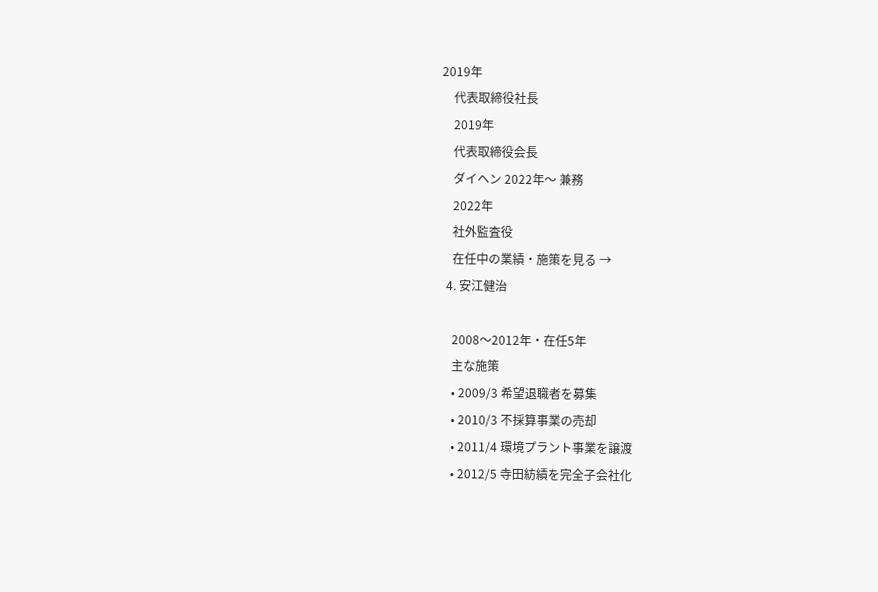2019年
    代表取締役社長
    2019年
    代表取締役会長
    ダイヘン 2022年〜 兼務
    2022年
    社外監査役
    在任中の業績・施策を見る →
  4. 安江健治

    2008〜2012年・在任5年
    主な施策
    • 2009/3 希望退職者を募集
    • 2010/3 不採算事業の売却
    • 2011/4 環境プラント事業を譲渡
    • 2012/5 寺田紡績を完全子会社化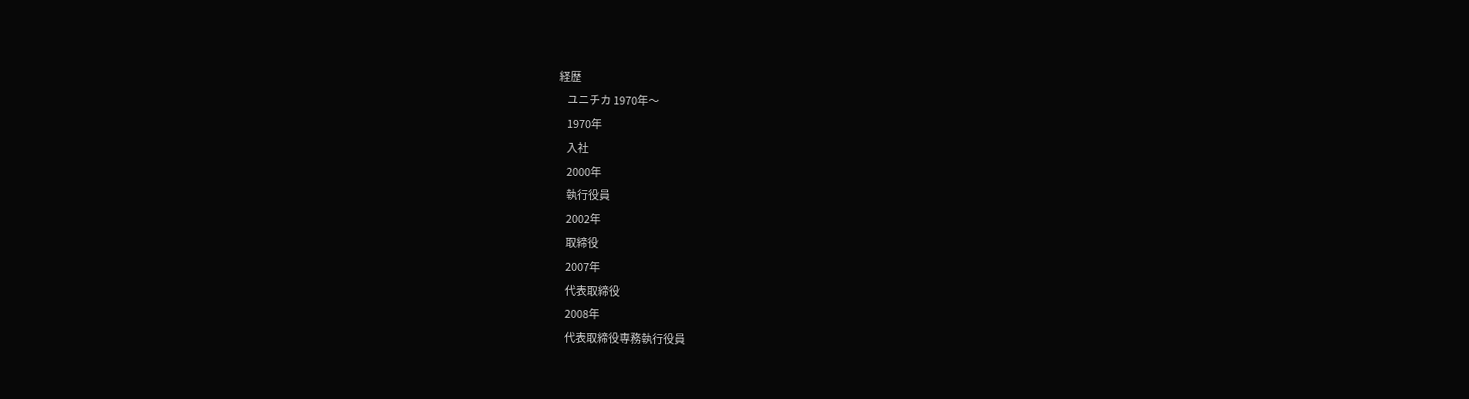経歴
    ユニチカ 1970年〜
    1970年
    入社
    2000年
    執行役員
    2002年
    取締役
    2007年
    代表取締役
    2008年
    代表取締役専務執行役員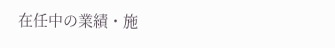在任中の業績・施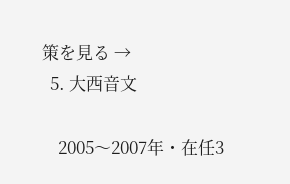策を見る →
  5. 大西音文

    2005〜2007年・在任3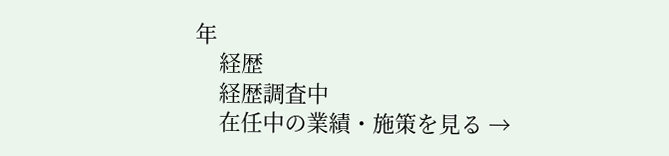年
    経歴
    経歴調査中
    在任中の業績・施策を見る →